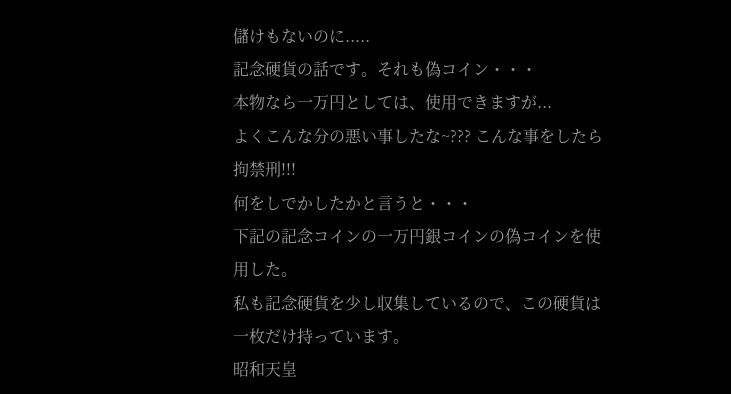儲けもないのに.....
記念硬貨の話です。それも偽コイン・・・
本物なら一万円としては、使用できますが...
よくこんな分の悪い事したな~??? こんな事をしたら拘禁刑!!!
何をしでかしたかと言うと・・・
下記の記念コインの一万円銀コインの偽コインを使用した。
私も記念硬貨を少し収集しているので、この硬貨は一枚だけ持っています。
昭和天皇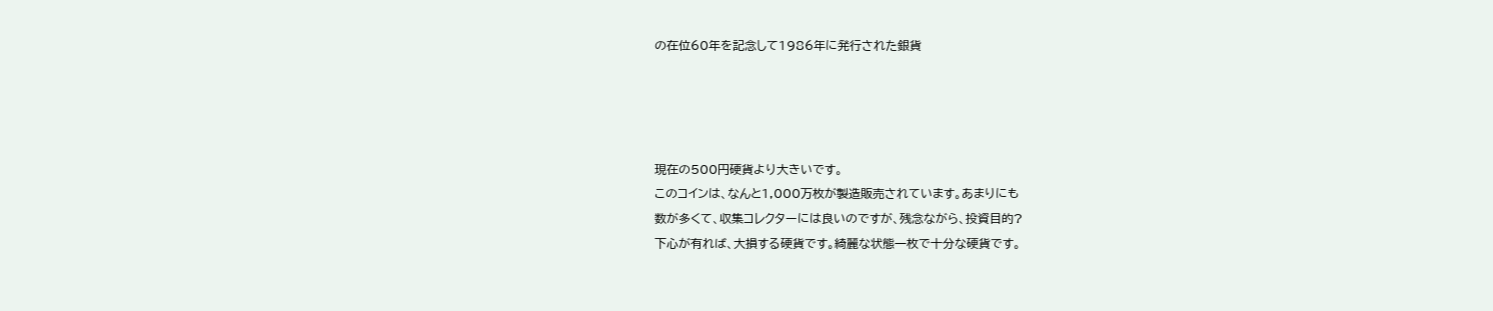の在位60年を記念して1986年に発行された銀貨




現在の500円硬貨より大きいです。
このコインは、なんと1,000万枚が製造販売されています。あまりにも
数が多くて、収集コレクターには良いのですが、残念ながら、投資目的?
下心が有れば、大損する硬貨です。綺麗な状態一枚で十分な硬貨です。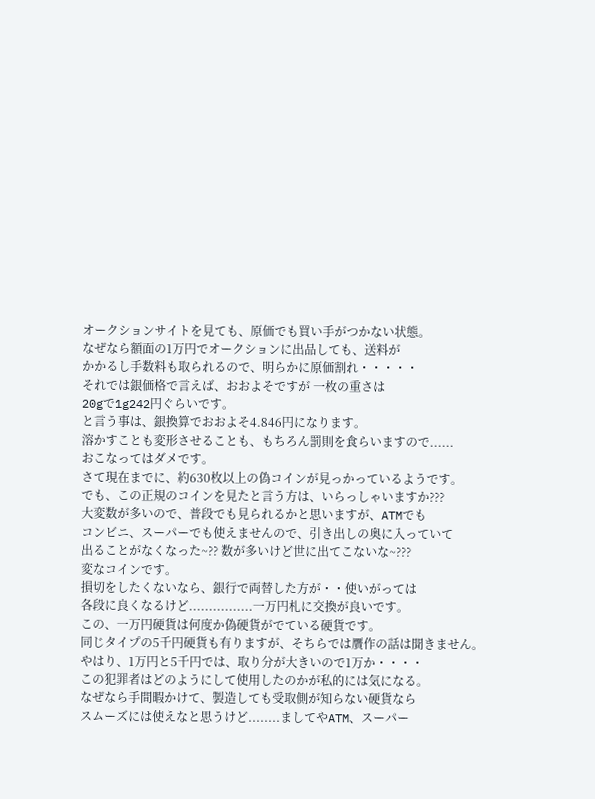オークションサイトを見ても、原価でも買い手がつかない状態。
なぜなら額面の1万円でオークションに出品しても、送料が
かかるし手数料も取られるので、明らかに原価割れ・・・・・
それでは銀価格で言えば、おおよそですが 一枚の重さは
20gで1g242円ぐらいです。
と言う事は、銀換算でおおよそ4.846円になります。
溶かすことも変形させることも、もちろん罰則を食らいますので......
おこなってはダメです。
さて現在までに、約630枚以上の偽コインが見っかっているようです。
でも、この正規のコインを見たと言う方は、いらっしゃいますか???
大変数が多いので、普段でも見られるかと思いますが、ATMでも
コンビニ、スーパーでも使えませんので、引き出しの奥に入っていて
出ることがなくなった~?? 数が多いけど世に出てこないな~???
変なコインです。
損切をしたくないなら、銀行で両替した方が・・使いがっては
各段に良くなるけど................一万円札に交換が良いです。
この、一万円硬貨は何度か偽硬貨がでている硬貨です。
同じタイプの5千円硬貨も有りますが、そちらでは贋作の話は聞きません。
やはり、1万円と5千円では、取り分が大きいので1万か・・・・
この犯罪者はどのようにして使用したのかが私的には気になる。
なぜなら手間暇かけて、製造しても受取側が知らない硬貨なら
スムーズには使えなと思うけど........ましてやATM、スーパー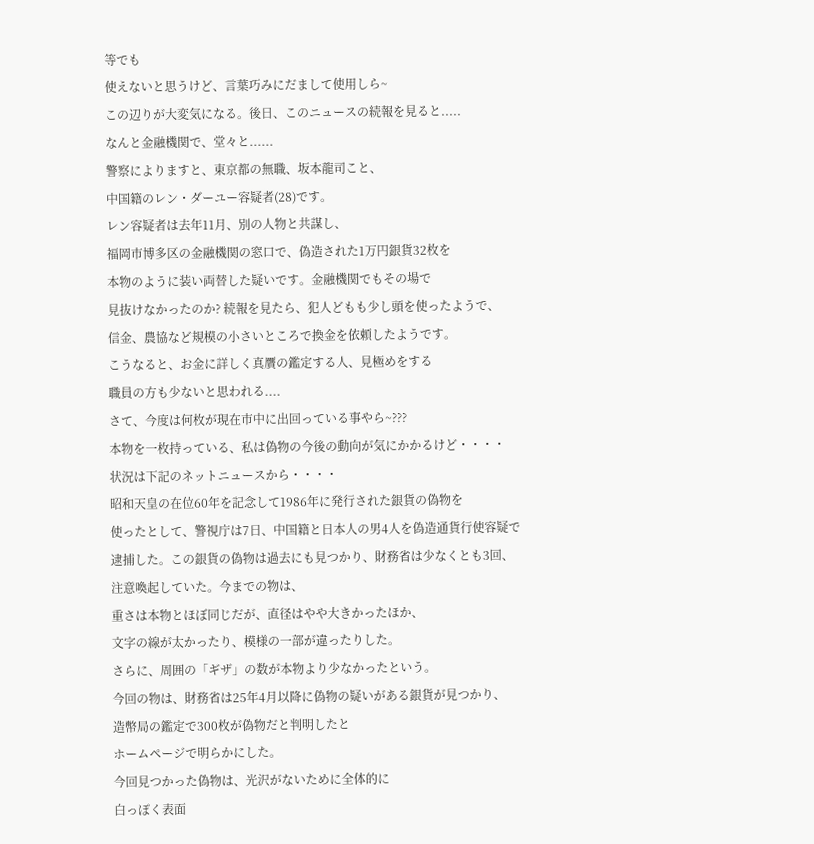等でも
使えないと思うけど、言葉巧みにだまして使用しら~
この辺りが大変気になる。後日、このニュースの続報を見ると.....
なんと金融機関で、堂々と......
警察によりますと、東京都の無職、坂本龍司こと、
中国籍のレン・ダーユー容疑者(28)です。
レン容疑者は去年11月、別の人物と共謀し、
福岡市博多区の金融機関の窓口で、偽造された1万円銀貨32枚を
本物のように装い両替した疑いです。金融機関でもその場で
見抜けなかったのか? 続報を見たら、犯人どもも少し頭を使ったようで、
信金、農協など規模の小さいところで換金を依頼したようです。
こうなると、お金に詳しく真贋の鑑定する人、見極めをする
職員の方も少ないと思われる....
さて、今度は何枚が現在市中に出回っている事やら~???
本物を一枚持っている、私は偽物の今後の動向が気にかかるけど・・・・
状況は下記のネットニュースから・・・・
昭和天皇の在位60年を記念して1986年に発行された銀貨の偽物を
使ったとして、警視庁は7日、中国籍と日本人の男4人を偽造通貨行使容疑で
逮捕した。この銀貨の偽物は過去にも見つかり、財務省は少なくとも3回、
注意喚起していた。今までの物は、
重さは本物とほぼ同じだが、直径はやや大きかったほか、
文字の線が太かったり、模様の一部が違ったりした。
さらに、周囲の「ギザ」の数が本物より少なかったという。
今回の物は、財務省は25年4月以降に偽物の疑いがある銀貨が見つかり、
造幣局の鑑定で300枚が偽物だと判明したと
ホームページで明らかにした。
今回見つかった偽物は、光沢がないために全体的に
白っぽく表面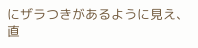にザラつきがあるように見え、直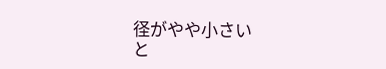径がやや小さい
と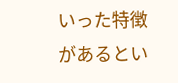いった特徴があるとい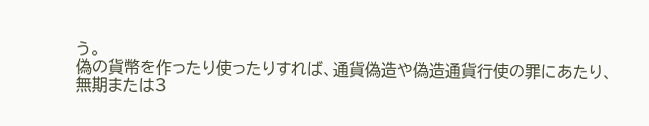う。
偽の貨幣を作ったり使ったりすれば、通貨偽造や偽造通貨行使の罪にあたり、
無期または3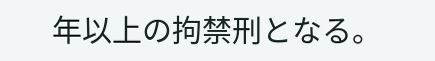年以上の拘禁刑となる。